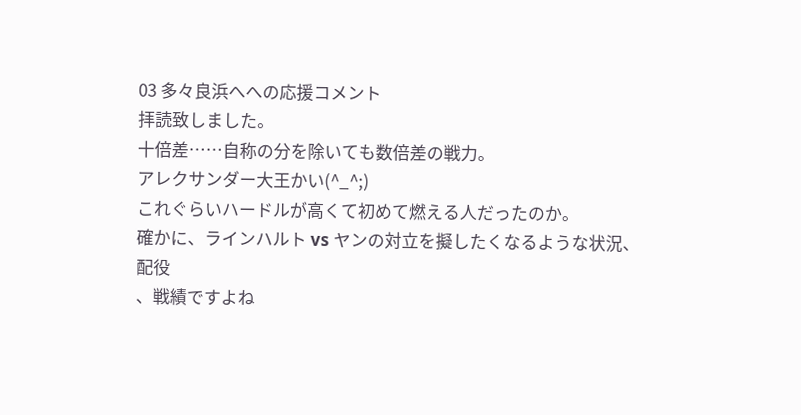03 多々良浜へへの応援コメント
拝読致しました。
十倍差……自称の分を除いても数倍差の戦力。
アレクサンダー大王かい(^_^;)
これぐらいハードルが高くて初めて燃える人だったのか。
確かに、ラインハルト vs ヤンの対立を擬したくなるような状況、配役
、戦績ですよね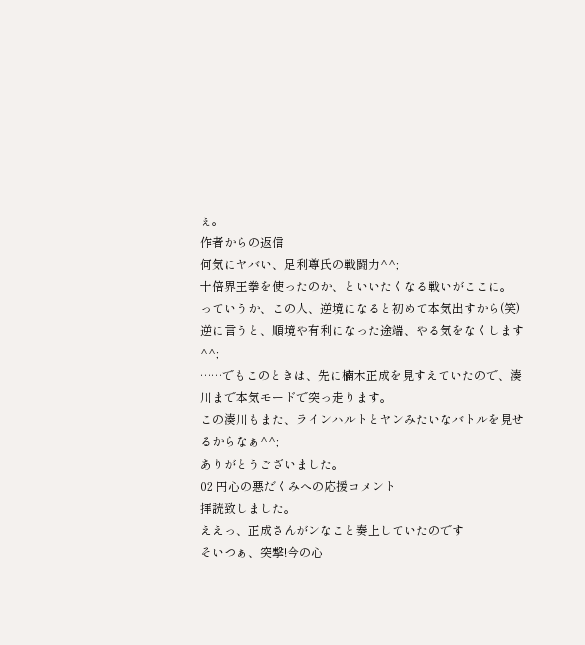ぇ。
作者からの返信
何気にヤバい、足利尊氏の戦闘力^^;
十倍界王拳を使ったのか、といいたくなる戦いがここに。
っていうか、この人、逆境になると初めて本気出すから(笑)
逆に言うと、順境や有利になった途端、やる気をなくします^^;
……でもこのときは、先に楠木正成を見すえていたので、湊川まで本気モードで突っ走ります。
この湊川もまた、ラインハルトとヤンみたいなバトルを見せるからなぁ^^;
ありがとうございました。
02 円心の悪だくみへの応援コメント
拝読致しました。
ええっ、正成さんがンなこと奏上していたのです
そいつぁ、突撃!今の心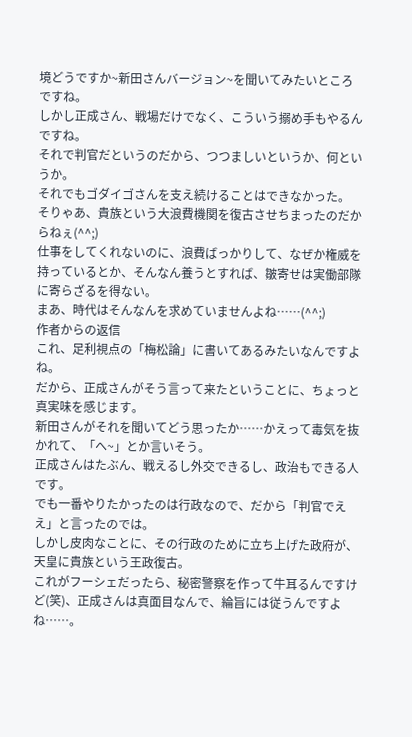境どうですか~新田さんバージョン~を聞いてみたいところですね。
しかし正成さん、戦場だけでなく、こういう搦め手もやるんですね。
それで判官だというのだから、つつましいというか、何というか。
それでもゴダイゴさんを支え続けることはできなかった。
そりゃあ、貴族という大浪費機関を復古させちまったのだからねぇ(^^;)
仕事をしてくれないのに、浪費ばっかりして、なぜか権威を持っているとか、そんなん養うとすれば、皺寄せは実働部隊に寄らざるを得ない。
まあ、時代はそんなんを求めていませんよね……(^^;)
作者からの返信
これ、足利視点の「梅松論」に書いてあるみたいなんですよね。
だから、正成さんがそう言って来たということに、ちょっと真実味を感じます。
新田さんがそれを聞いてどう思ったか……かえって毒気を抜かれて、「へ~」とか言いそう。
正成さんはたぶん、戦えるし外交できるし、政治もできる人です。
でも一番やりたかったのは行政なので、だから「判官でええ」と言ったのでは。
しかし皮肉なことに、その行政のために立ち上げた政府が、天皇に貴族という王政復古。
これがフーシェだったら、秘密警察を作って牛耳るんですけど(笑)、正成さんは真面目なんで、綸旨には従うんですよね……。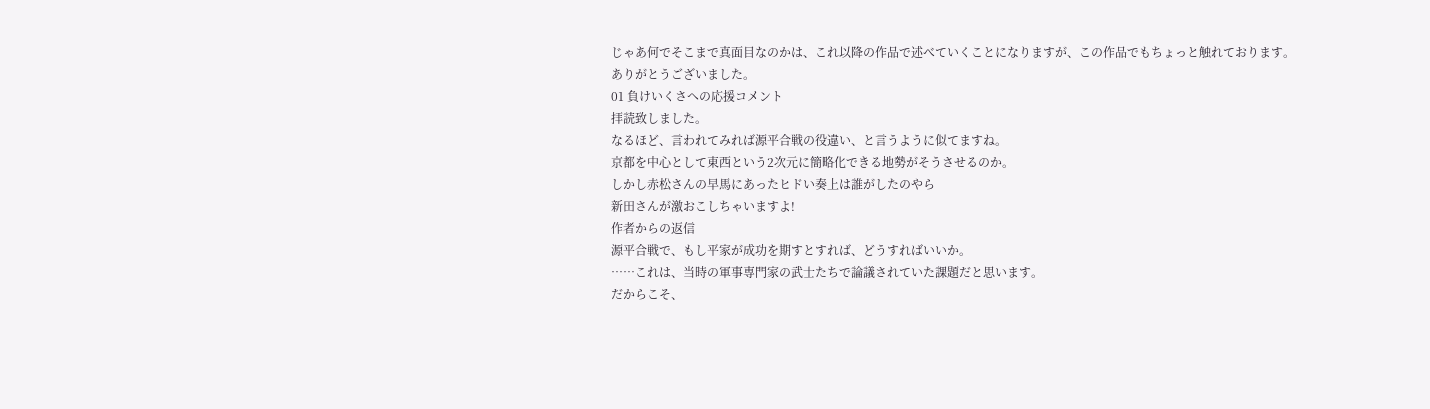じゃあ何でそこまで真面目なのかは、これ以降の作品で述べていくことになりますが、この作品でもちょっと触れております。
ありがとうございました。
01 負けいくさへの応援コメント
拝読致しました。
なるほど、言われてみれば源平合戦の役違い、と言うように似てますね。
京都を中心として東西という2次元に簡略化できる地勢がそうさせるのか。
しかし赤松さんの早馬にあったヒドい奏上は誰がしたのやら
新田さんが激おこしちゃいますよ!
作者からの返信
源平合戦で、もし平家が成功を期すとすれば、どうすればいいか。
……これは、当時の軍事専門家の武士たちで論議されていた課題だと思います。
だからこそ、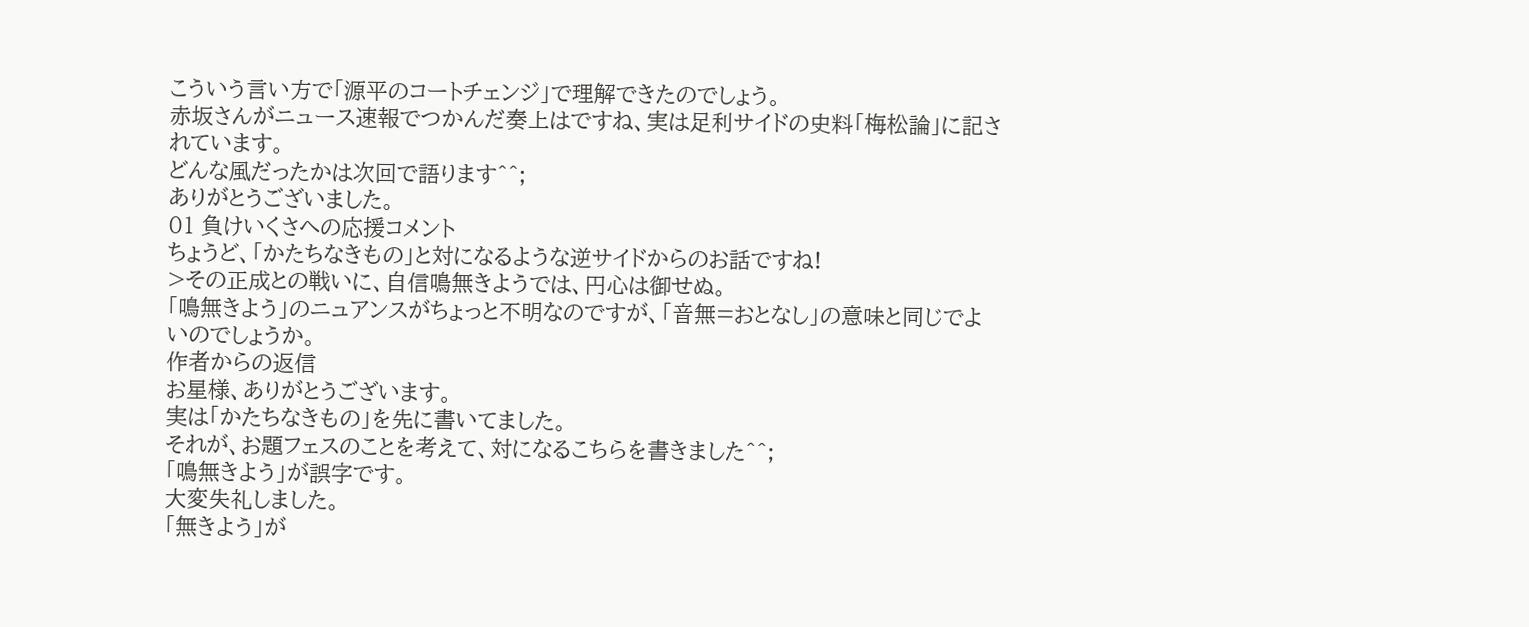こういう言い方で「源平のコートチェンジ」で理解できたのでしょう。
赤坂さんがニュース速報でつかんだ奏上はですね、実は足利サイドの史料「梅松論」に記されています。
どんな風だったかは次回で語ります^^;
ありがとうございました。
01 負けいくさへの応援コメント
ちょうど、「かたちなきもの」と対になるような逆サイドからのお話ですね!
>その正成との戦いに、自信鳴無きようでは、円心は御せぬ。
「鳴無きよう」のニュアンスがちょっと不明なのですが、「音無=おとなし」の意味と同じでよいのでしょうか。
作者からの返信
お星様、ありがとうございます。
実は「かたちなきもの」を先に書いてました。
それが、お題フェスのことを考えて、対になるこちらを書きました^^;
「鳴無きよう」が誤字です。
大変失礼しました。
「無きよう」が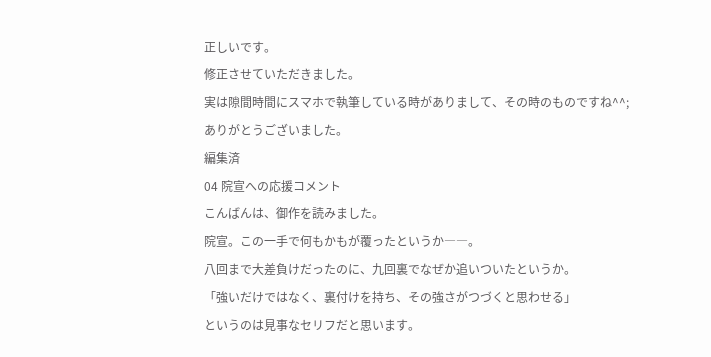正しいです。
修正させていただきました。
実は隙間時間にスマホで執筆している時がありまして、その時のものですね^^;
ありがとうございました。
編集済
04 院宣への応援コメント
こんばんは、御作を読みました。
院宣。この一手で何もかもが覆ったというか――。
八回まで大差負けだったのに、九回裏でなぜか追いついたというか。
「強いだけではなく、裏付けを持ち、その強さがつづくと思わせる」
というのは見事なセリフだと思います。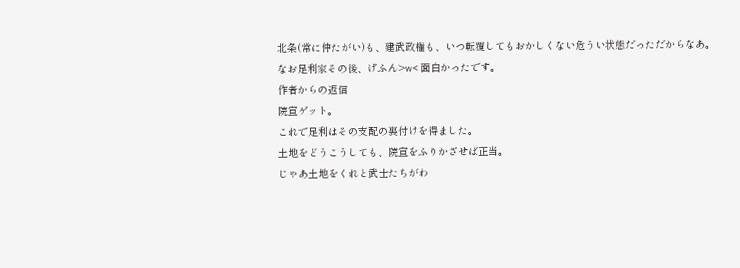北条(常に仲たがい)も、建武政権も、いつ転覆してもおかしくない危うい状態だっただからなあ。
なお足利家その後、げふん>w< 面白かったです。
作者からの返信
院宣ゲット。
これで足利はその支配の裏付けを得ました。
土地をどうこうしても、院宣をふりかざせば正当。
じゃあ土地をくれと武士たちがわ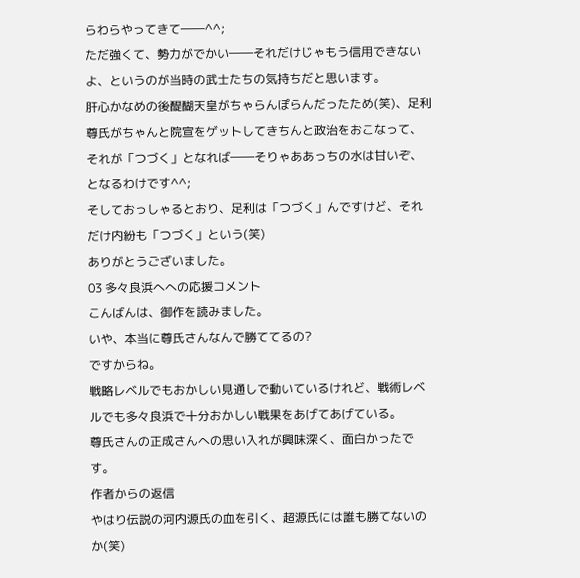らわらやってきて――^^;
ただ強くて、勢力がでかい――それだけじゃもう信用できないよ、というのが当時の武士たちの気持ちだと思います。
肝心かなめの後醍醐天皇がちゃらんぽらんだったため(笑)、足利尊氏がちゃんと院宣をゲットしてきちんと政治をおこなって、それが「つづく」となれば――そりゃああっちの水は甘いぞ、となるわけです^^;
そしておっしゃるとおり、足利は「つづく」んですけど、それだけ内紛も「つづく」という(笑)
ありがとうございました。
03 多々良浜へへの応援コメント
こんばんは、御作を読みました。
いや、本当に尊氏さんなんで勝ててるの?
ですからね。
戦略レベルでもおかしい見通しで動いているけれど、戦術レベルでも多々良浜で十分おかしい戦果をあげてあげている。
尊氏さんの正成さんへの思い入れが興味深く、面白かったです。
作者からの返信
やはり伝説の河内源氏の血を引く、超源氏には誰も勝てないのか(笑)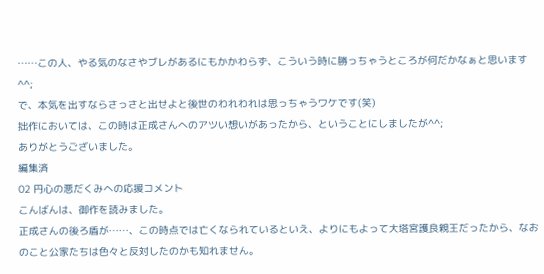……この人、やる気のなさやブレがあるにもかかわらず、こういう時に勝っちゃうところが何だかなぁと思います^^;
で、本気を出すならさっさと出せよと後世のわれわれは思っちゃうワケです(笑)
拙作においては、この時は正成さんへのアツい想いがあったから、ということにしましたが^^;
ありがとうございました。
編集済
02 円心の悪だくみへの応援コメント
こんばんは、御作を読みました。
正成さんの後ろ盾が……、この時点では亡くなられているといえ、よりにもよって大塔宮護良親王だったから、なおのこと公家たちは色々と反対したのかも知れません。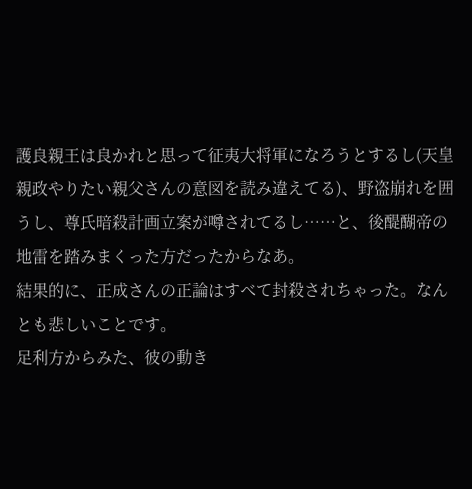護良親王は良かれと思って征夷大将軍になろうとするし(天皇親政やりたい親父さんの意図を読み違えてる)、野盗崩れを囲うし、尊氏暗殺計画立案が噂されてるし……と、後醍醐帝の地雷を踏みまくった方だったからなあ。
結果的に、正成さんの正論はすべて封殺されちゃった。なんとも悲しいことです。
足利方からみた、彼の動き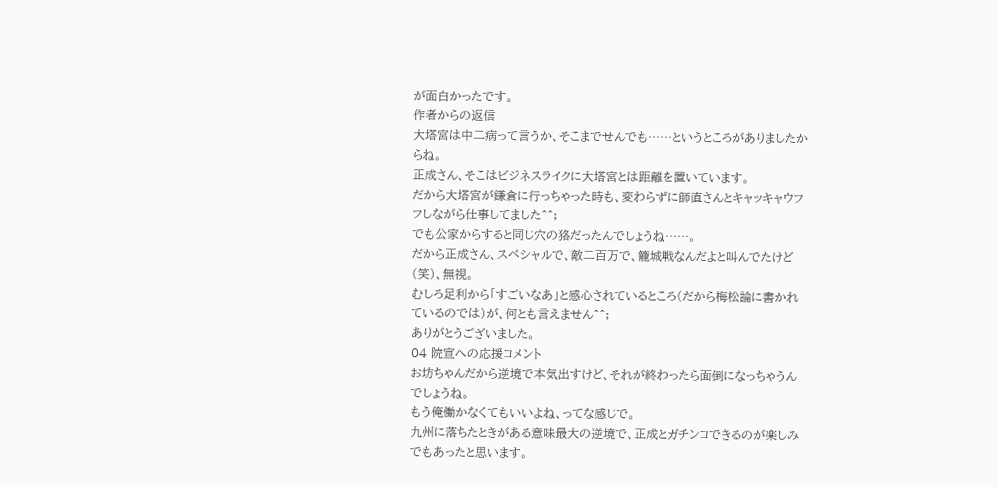が面白かったです。
作者からの返信
大塔宮は中二病って言うか、そこまでせんでも……というところがありましたからね。
正成さん、そこはビジネスライクに大塔宮とは距離を置いています。
だから大塔宮が鎌倉に行っちゃった時も、変わらずに師直さんとキャッキャウフフしながら仕事してました^^;
でも公家からすると同じ穴の狢だったんでしょうね……。
だから正成さん、スペシャルで、敵二百万で、籠城戦なんだよと叫んでたけど(笑)、無視。
むしろ足利から「すごいなあ」と感心されているところ(だから梅松論に書かれているのでは)が、何とも言えません^^;
ありがとうございました。
04 院宣への応援コメント
お坊ちゃんだから逆境で本気出すけど、それが終わったら面倒になっちゃうんでしょうね。
もう俺働かなくてもいいよね、ってな感じで。
九州に落ちたときがある意味最大の逆境で、正成とガチンコできるのが楽しみでもあったと思います。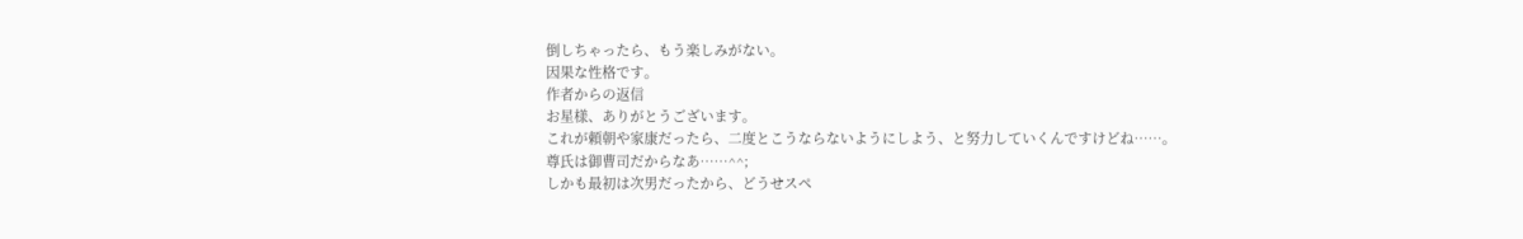倒しちゃったら、もう楽しみがない。
因果な性格です。
作者からの返信
お星様、ありがとうございます。
これが頼朝や家康だったら、二度とこうならないようにしよう、と努力していくんですけどね……。
尊氏は御曹司だからなあ……^^;
しかも最初は次男だったから、どうせスペ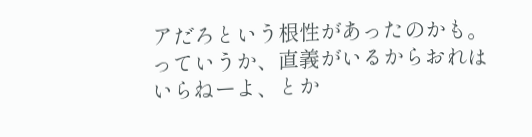アだろという根性があったのかも。
っていうか、直義がいるからおれはいらねーよ、とか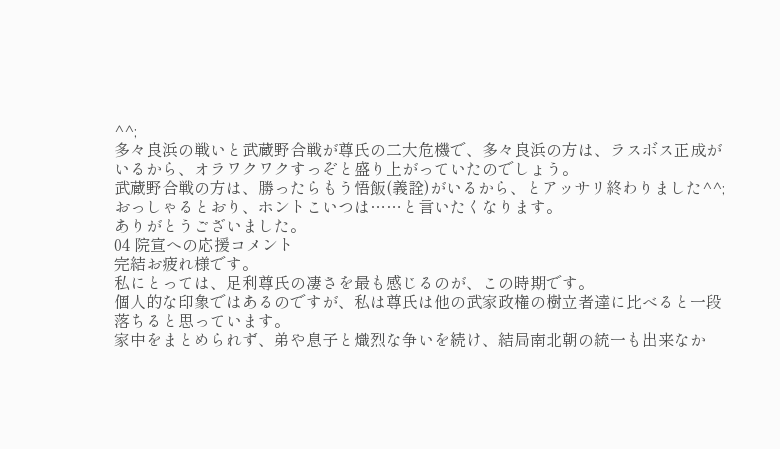^^;
多々良浜の戦いと武蔵野合戦が尊氏の二大危機で、多々良浜の方は、ラスボス正成がいるから、オラワクワクすっぞと盛り上がっていたのでしょう。
武蔵野合戦の方は、勝ったらもう悟飯(義詮)がいるから、とアッサリ終わりました^^;
おっしゃるとおり、ホントこいつは……と言いたくなります。
ありがとうございました。
04 院宣への応援コメント
完結お疲れ様です。
私にとっては、足利尊氏の凄さを最も感じるのが、この時期です。
個人的な印象ではあるのですが、私は尊氏は他の武家政権の樹立者達に比べると一段落ちると思っています。
家中をまとめられず、弟や息子と熾烈な争いを続け、結局南北朝の統一も出来なか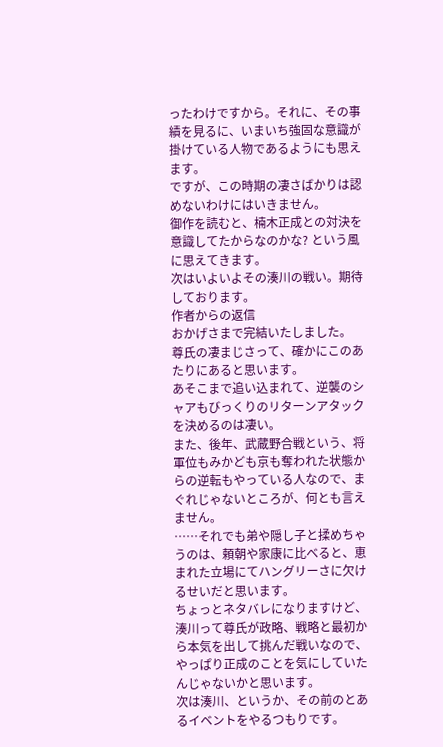ったわけですから。それに、その事績を見るに、いまいち強固な意識が掛けている人物であるようにも思えます。
ですが、この時期の凄さばかりは認めないわけにはいきません。
御作を読むと、楠木正成との対決を意識してたからなのかな? という風に思えてきます。
次はいよいよその湊川の戦い。期待しております。
作者からの返信
おかげさまで完結いたしました。
尊氏の凄まじさって、確かにこのあたりにあると思います。
あそこまで追い込まれて、逆襲のシャアもびっくりのリターンアタックを決めるのは凄い。
また、後年、武蔵野合戦という、将軍位もみかども京も奪われた状態からの逆転もやっている人なので、まぐれじゃないところが、何とも言えません。
……それでも弟や隠し子と揉めちゃうのは、頼朝や家康に比べると、恵まれた立場にてハングリーさに欠けるせいだと思います。
ちょっとネタバレになりますけど、湊川って尊氏が政略、戦略と最初から本気を出して挑んだ戦いなので、やっぱり正成のことを気にしていたんじゃないかと思います。
次は湊川、というか、その前のとあるイベントをやるつもりです。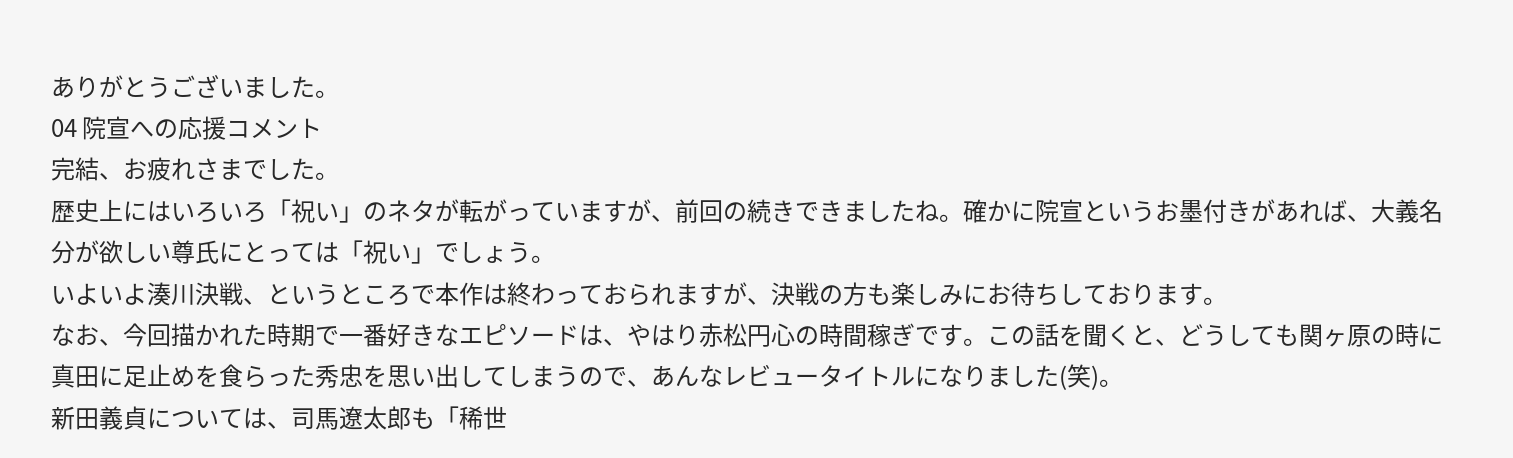ありがとうございました。
04 院宣への応援コメント
完結、お疲れさまでした。
歴史上にはいろいろ「祝い」のネタが転がっていますが、前回の続きできましたね。確かに院宣というお墨付きがあれば、大義名分が欲しい尊氏にとっては「祝い」でしょう。
いよいよ湊川決戦、というところで本作は終わっておられますが、決戦の方も楽しみにお待ちしております。
なお、今回描かれた時期で一番好きなエピソードは、やはり赤松円心の時間稼ぎです。この話を聞くと、どうしても関ヶ原の時に真田に足止めを食らった秀忠を思い出してしまうので、あんなレビュータイトルになりました(笑)。
新田義貞については、司馬遼太郎も「稀世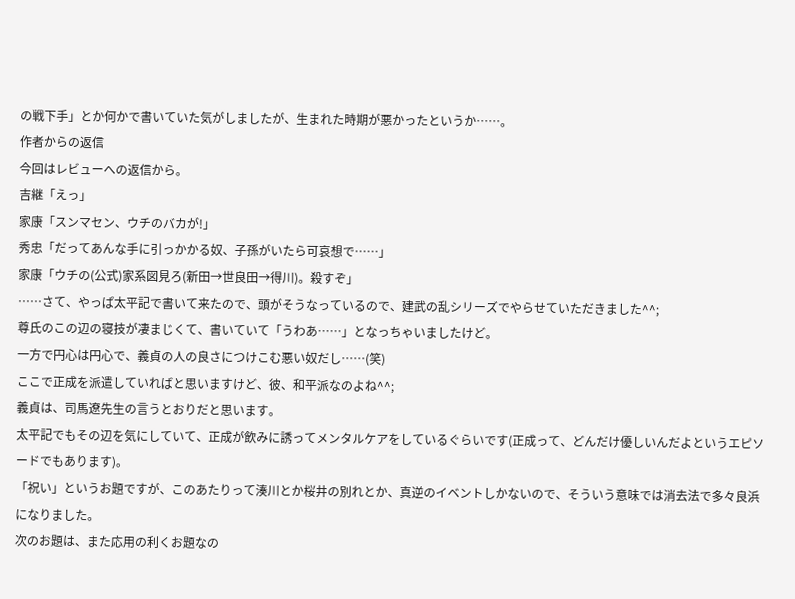の戦下手」とか何かで書いていた気がしましたが、生まれた時期が悪かったというか……。
作者からの返信
今回はレビューへの返信から。
吉継「えっ」
家康「スンマセン、ウチのバカが!」
秀忠「だってあんな手に引っかかる奴、子孫がいたら可哀想で……」
家康「ウチの(公式)家系図見ろ(新田→世良田→得川)。殺すぞ」
……さて、やっぱ太平記で書いて来たので、頭がそうなっているので、建武の乱シリーズでやらせていただきました^^;
尊氏のこの辺の寝技が凄まじくて、書いていて「うわあ……」となっちゃいましたけど。
一方で円心は円心で、義貞の人の良さにつけこむ悪い奴だし……(笑)
ここで正成を派遣していればと思いますけど、彼、和平派なのよね^^;
義貞は、司馬遼先生の言うとおりだと思います。
太平記でもその辺を気にしていて、正成が飲みに誘ってメンタルケアをしているぐらいです(正成って、どんだけ優しいんだよというエピソードでもあります)。
「祝い」というお題ですが、このあたりって湊川とか桜井の別れとか、真逆のイベントしかないので、そういう意味では消去法で多々良浜になりました。
次のお題は、また応用の利くお題なの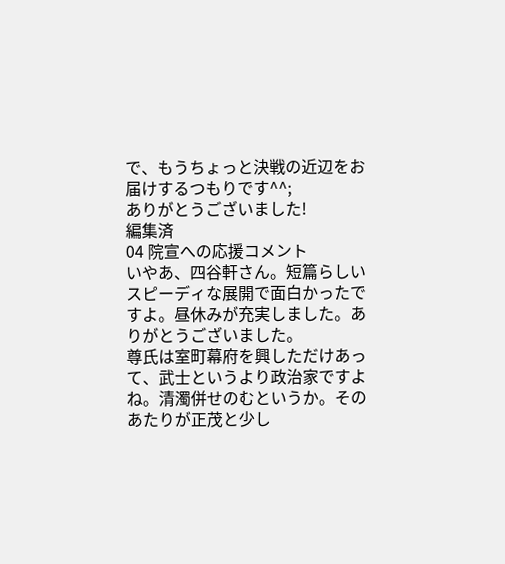で、もうちょっと決戦の近辺をお届けするつもりです^^;
ありがとうございました!
編集済
04 院宣への応援コメント
いやあ、四谷軒さん。短篇らしいスピーディな展開で面白かったですよ。昼休みが充実しました。ありがとうございました。
尊氏は室町幕府を興しただけあって、武士というより政治家ですよね。清濁併せのむというか。そのあたりが正茂と少し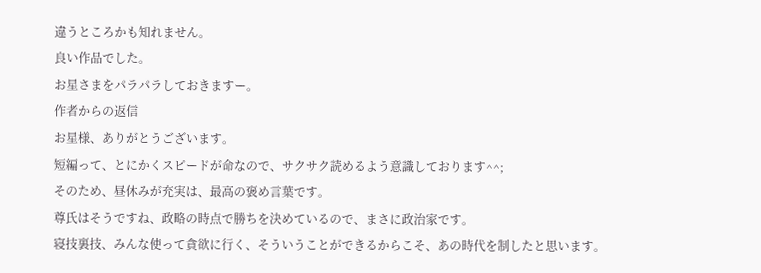違うところかも知れません。
良い作品でした。
お星さまをパラパラしておきますー。
作者からの返信
お星様、ありがとうございます。
短編って、とにかくスピードが命なので、サクサク読めるよう意識しております^^;
そのため、昼休みが充実は、最高の褒め言葉です。
尊氏はそうですね、政略の時点で勝ちを決めているので、まさに政治家です。
寝技裏技、みんな使って貪欲に行く、そういうことができるからこそ、あの時代を制したと思います。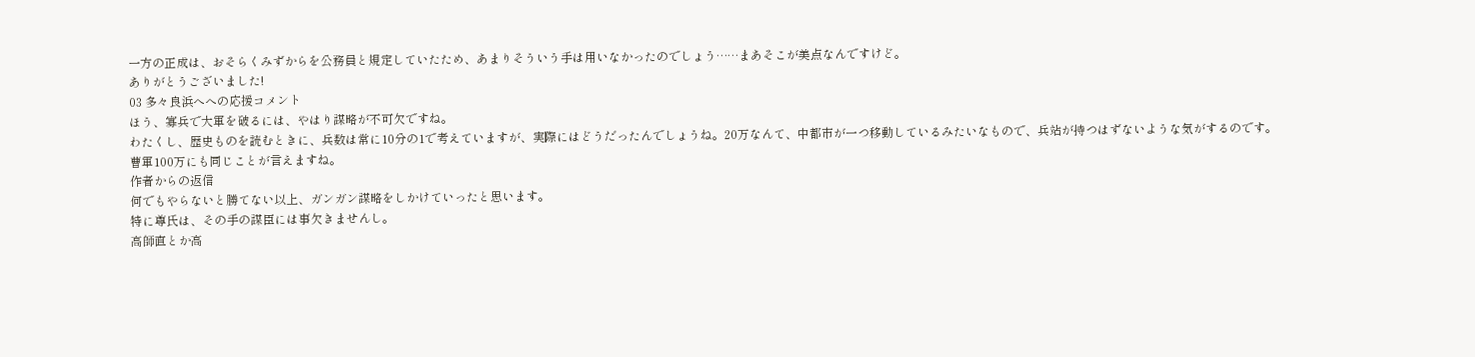一方の正成は、おそらくみずからを公務員と規定していたため、あまりそういう手は用いなかったのでしょう……まあそこが美点なんですけど。
ありがとうございました!
03 多々良浜へへの応援コメント
ほう、寡兵で大軍を破るには、やはり謀略が不可欠ですね。
わたくし、歴史ものを読むときに、兵数は常に10分の1で考えていますが、実際にはどうだったんでしょうね。20万なんて、中都市が一つ移動しているみたいなもので、兵站が持つはずないような気がするのです。
曹軍100万にも同じことが言えますね。
作者からの返信
何でもやらないと勝てない以上、ガンガン謀略をしかけていったと思います。
特に尊氏は、その手の謀臣には事欠きませんし。
高師直とか高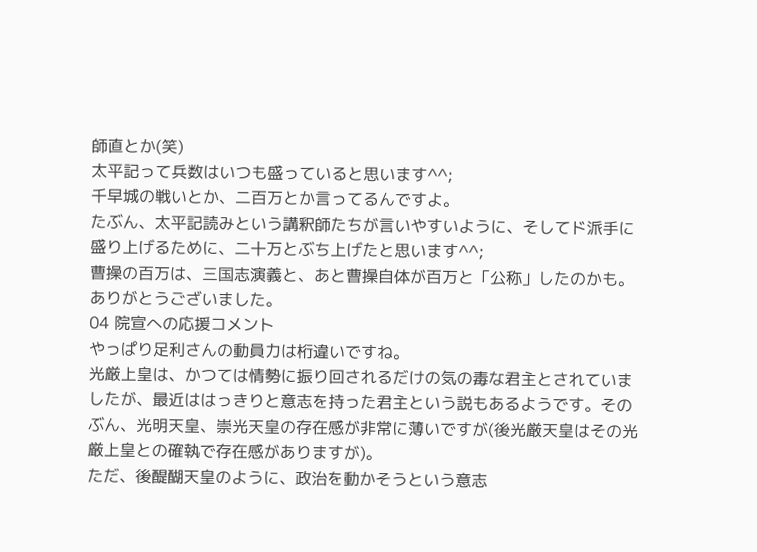師直とか(笑)
太平記って兵数はいつも盛っていると思います^^;
千早城の戦いとか、二百万とか言ってるんですよ。
たぶん、太平記読みという講釈師たちが言いやすいように、そしてド派手に盛り上げるために、二十万とぶち上げたと思います^^;
曹操の百万は、三国志演義と、あと曹操自体が百万と「公称」したのかも。
ありがとうございました。
04 院宣への応援コメント
やっぱり足利さんの動員力は桁違いですね。
光厳上皇は、かつては情勢に振り回されるだけの気の毒な君主とされていましたが、最近ははっきりと意志を持った君主という説もあるようです。そのぶん、光明天皇、崇光天皇の存在感が非常に薄いですが(後光厳天皇はその光厳上皇との確執で存在感がありますが)。
ただ、後醍醐天皇のように、政治を動かそうという意志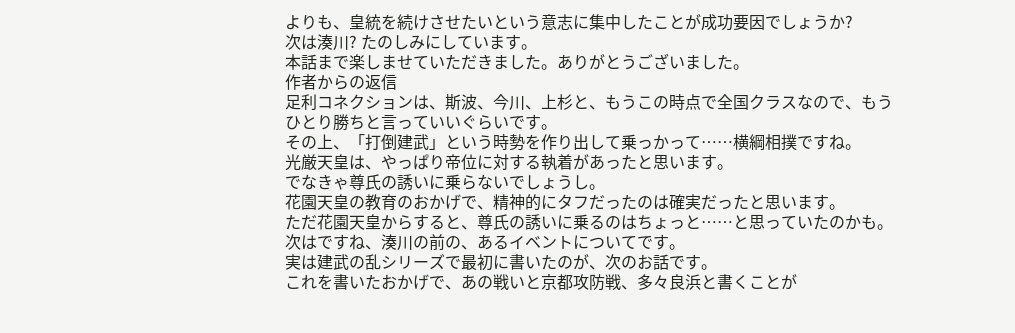よりも、皇統を続けさせたいという意志に集中したことが成功要因でしょうか?
次は湊川? たのしみにしています。
本話まで楽しませていただきました。ありがとうございました。
作者からの返信
足利コネクションは、斯波、今川、上杉と、もうこの時点で全国クラスなので、もうひとり勝ちと言っていいぐらいです。
その上、「打倒建武」という時勢を作り出して乗っかって……横綱相撲ですね。
光厳天皇は、やっぱり帝位に対する執着があったと思います。
でなきゃ尊氏の誘いに乗らないでしょうし。
花園天皇の教育のおかげで、精神的にタフだったのは確実だったと思います。
ただ花園天皇からすると、尊氏の誘いに乗るのはちょっと……と思っていたのかも。
次はですね、湊川の前の、あるイベントについてです。
実は建武の乱シリーズで最初に書いたのが、次のお話です。
これを書いたおかげで、あの戦いと京都攻防戦、多々良浜と書くことが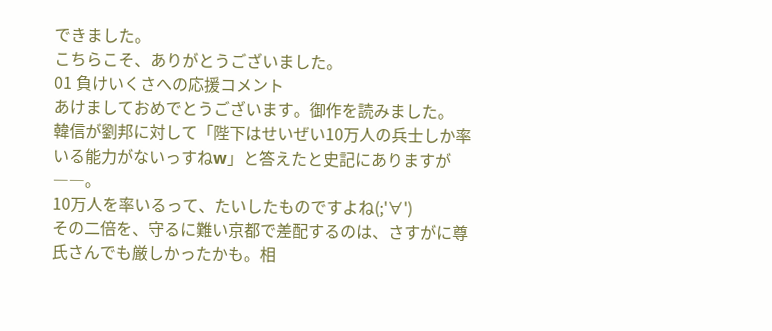できました。
こちらこそ、ありがとうございました。
01 負けいくさへの応援コメント
あけましておめでとうございます。御作を読みました。
韓信が劉邦に対して「陛下はせいぜい10万人の兵士しか率いる能力がないっすねw」と答えたと史記にありますが――。
10万人を率いるって、たいしたものですよね(;'∀')
その二倍を、守るに難い京都で差配するのは、さすがに尊氏さんでも厳しかったかも。相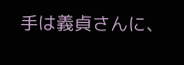手は義貞さんに、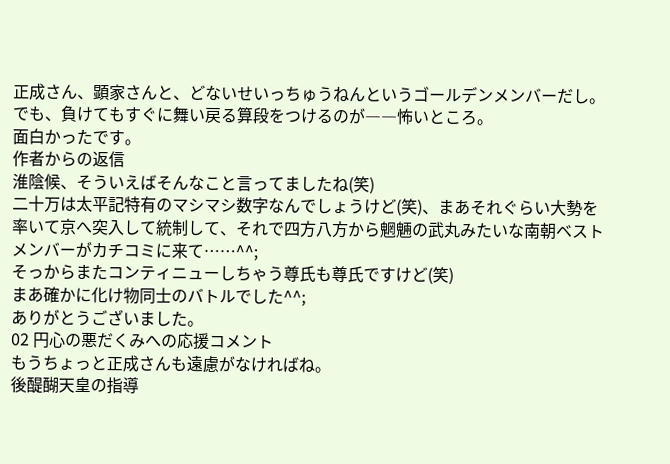正成さん、顕家さんと、どないせいっちゅうねんというゴールデンメンバーだし。
でも、負けてもすぐに舞い戻る算段をつけるのが――怖いところ。
面白かったです。
作者からの返信
淮陰候、そういえばそんなこと言ってましたね(笑)
二十万は太平記特有のマシマシ数字なんでしょうけど(笑)、まあそれぐらい大勢を率いて京へ突入して統制して、それで四方八方から魍魎の武丸みたいな南朝ベストメンバーがカチコミに来て……^^;
そっからまたコンティニューしちゃう尊氏も尊氏ですけど(笑)
まあ確かに化け物同士のバトルでした^^;
ありがとうございました。
02 円心の悪だくみへの応援コメント
もうちょっと正成さんも遠慮がなければね。
後醍醐天皇の指導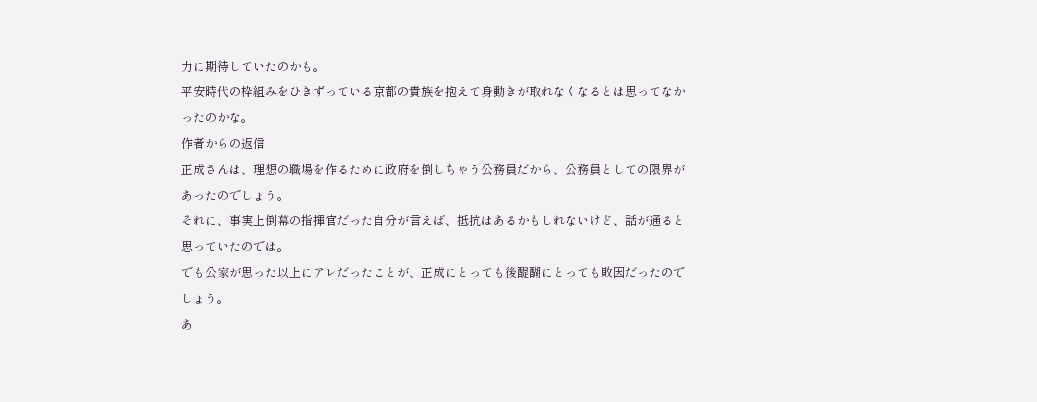力に期待していたのかも。
平安時代の枠組みをひきずっている京都の貴族を抱えて身動きが取れなくなるとは思ってなかったのかな。
作者からの返信
正成さんは、理想の職場を作るために政府を倒しちゃう公務員だから、公務員としての限界があったのでしょう。
それに、事実上倒幕の指揮官だった自分が言えば、抵抗はあるかもしれないけど、話が通ると思っていたのでは。
でも公家が思った以上にアレだったことが、正成にとっても後醍醐にとっても敗因だったのでしょう。
あ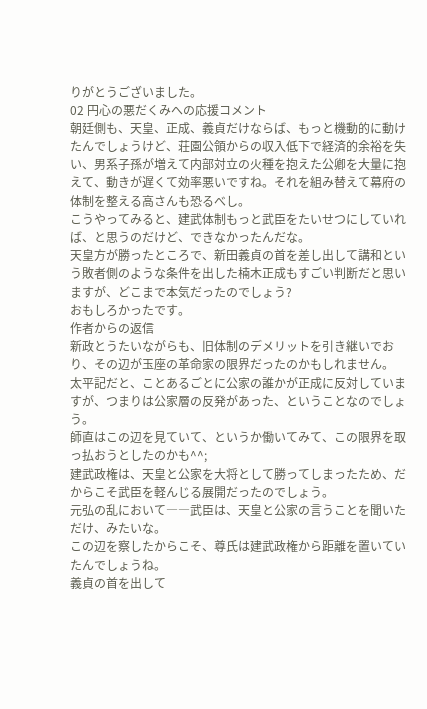りがとうございました。
02 円心の悪だくみへの応援コメント
朝廷側も、天皇、正成、義貞だけならば、もっと機動的に動けたんでしょうけど、荘園公領からの収入低下で経済的余裕を失い、男系子孫が増えて内部対立の火種を抱えた公卿を大量に抱えて、動きが遅くて効率悪いですね。それを組み替えて幕府の体制を整える高さんも恐るべし。
こうやってみると、建武体制もっと武臣をたいせつにしていれば、と思うのだけど、できなかったんだな。
天皇方が勝ったところで、新田義貞の首を差し出して講和という敗者側のような条件を出した楠木正成もすごい判断だと思いますが、どこまで本気だったのでしょう?
おもしろかったです。
作者からの返信
新政とうたいながらも、旧体制のデメリットを引き継いでおり、その辺が玉座の革命家の限界だったのかもしれません。
太平記だと、ことあるごとに公家の誰かが正成に反対していますが、つまりは公家層の反発があった、ということなのでしょう。
師直はこの辺を見ていて、というか働いてみて、この限界を取っ払おうとしたのかも^^;
建武政権は、天皇と公家を大将として勝ってしまったため、だからこそ武臣を軽んじる展開だったのでしょう。
元弘の乱において――武臣は、天皇と公家の言うことを聞いただけ、みたいな。
この辺を察したからこそ、尊氏は建武政権から距離を置いていたんでしょうね。
義貞の首を出して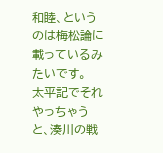和睦、というのは梅松論に載っているみたいです。
太平記でそれやっちゃうと、湊川の戦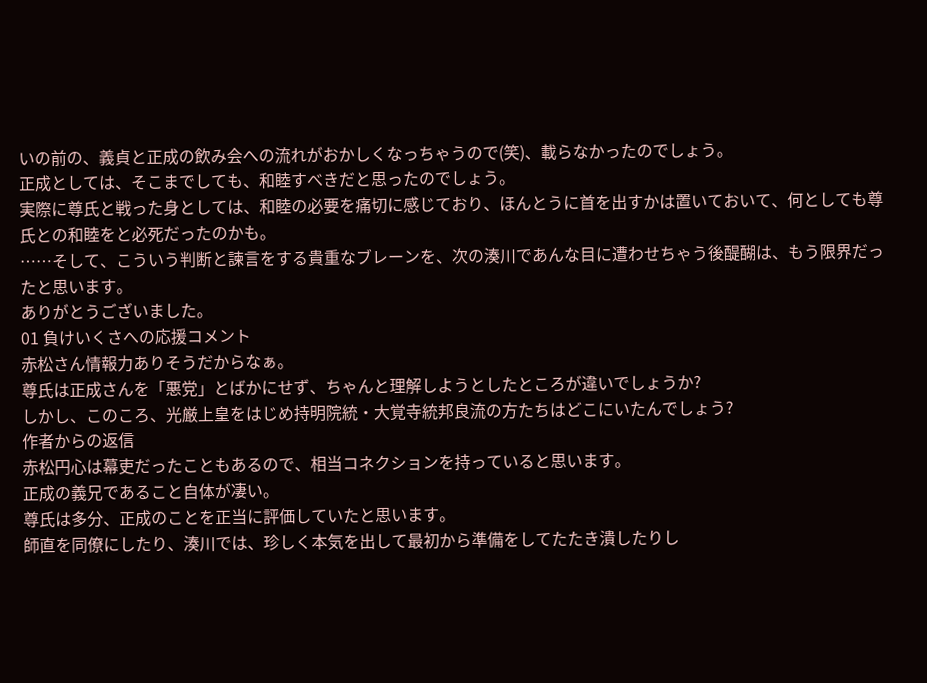いの前の、義貞と正成の飲み会への流れがおかしくなっちゃうので(笑)、載らなかったのでしょう。
正成としては、そこまでしても、和睦すべきだと思ったのでしょう。
実際に尊氏と戦った身としては、和睦の必要を痛切に感じており、ほんとうに首を出すかは置いておいて、何としても尊氏との和睦をと必死だったのかも。
……そして、こういう判断と諫言をする貴重なブレーンを、次の湊川であんな目に遭わせちゃう後醍醐は、もう限界だったと思います。
ありがとうございました。
01 負けいくさへの応援コメント
赤松さん情報力ありそうだからなぁ。
尊氏は正成さんを「悪党」とばかにせず、ちゃんと理解しようとしたところが違いでしょうか?
しかし、このころ、光厳上皇をはじめ持明院統・大覚寺統邦良流の方たちはどこにいたんでしょう?
作者からの返信
赤松円心は幕吏だったこともあるので、相当コネクションを持っていると思います。
正成の義兄であること自体が凄い。
尊氏は多分、正成のことを正当に評価していたと思います。
師直を同僚にしたり、湊川では、珍しく本気を出して最初から準備をしてたたき潰したりし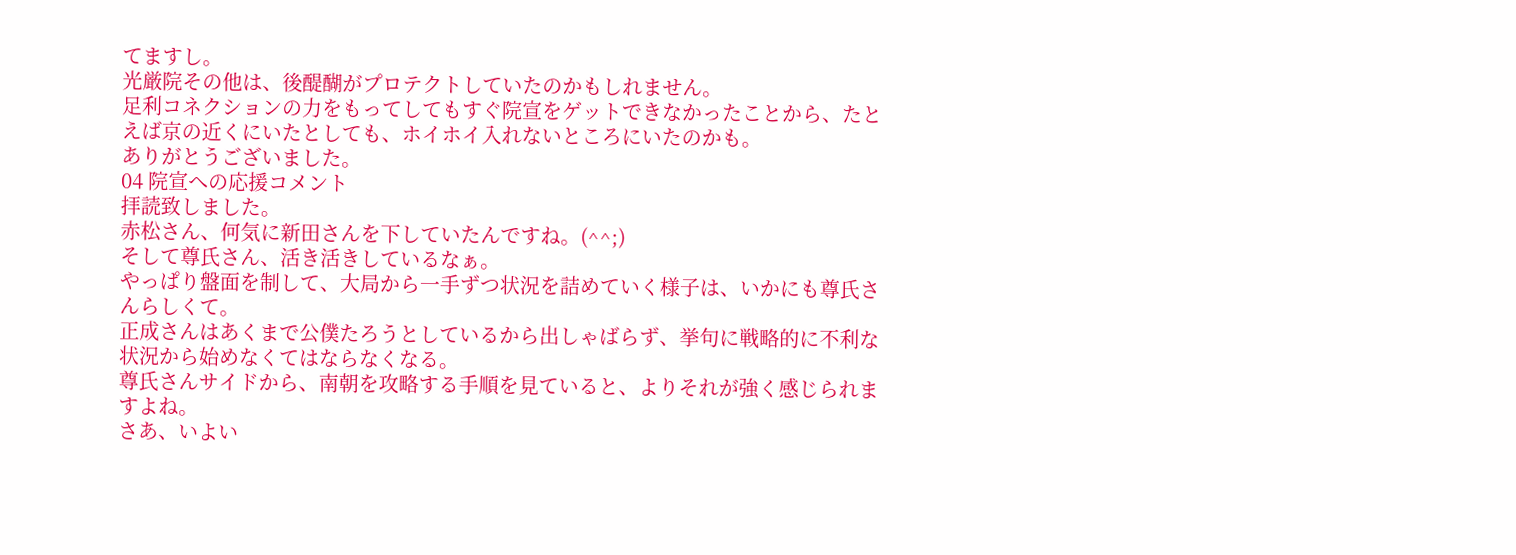てますし。
光厳院その他は、後醍醐がプロテクトしていたのかもしれません。
足利コネクションの力をもってしてもすぐ院宣をゲットできなかったことから、たとえば京の近くにいたとしても、ホイホイ入れないところにいたのかも。
ありがとうございました。
04 院宣への応援コメント
拝読致しました。
赤松さん、何気に新田さんを下していたんですね。(^^;)
そして尊氏さん、活き活きしているなぁ。
やっぱり盤面を制して、大局から一手ずつ状況を詰めていく様子は、いかにも尊氏さんらしくて。
正成さんはあくまで公僕たろうとしているから出しゃばらず、挙句に戦略的に不利な状況から始めなくてはならなくなる。
尊氏さんサイドから、南朝を攻略する手順を見ていると、よりそれが強く感じられますよね。
さあ、いよい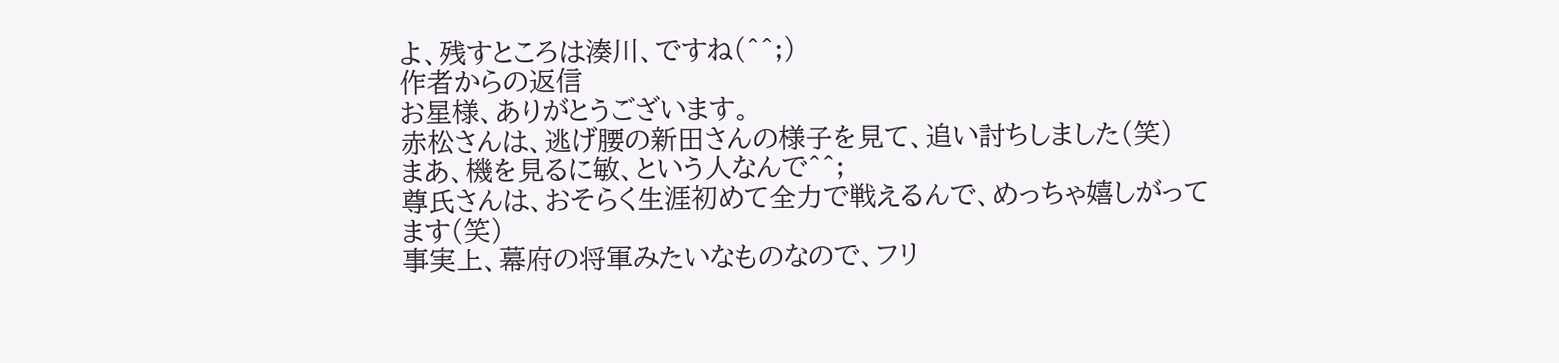よ、残すところは湊川、ですね(^^;)
作者からの返信
お星様、ありがとうございます。
赤松さんは、逃げ腰の新田さんの様子を見て、追い討ちしました(笑)
まあ、機を見るに敏、という人なんで^^;
尊氏さんは、おそらく生涯初めて全力で戦えるんで、めっちゃ嬉しがってます(笑)
事実上、幕府の将軍みたいなものなので、フリ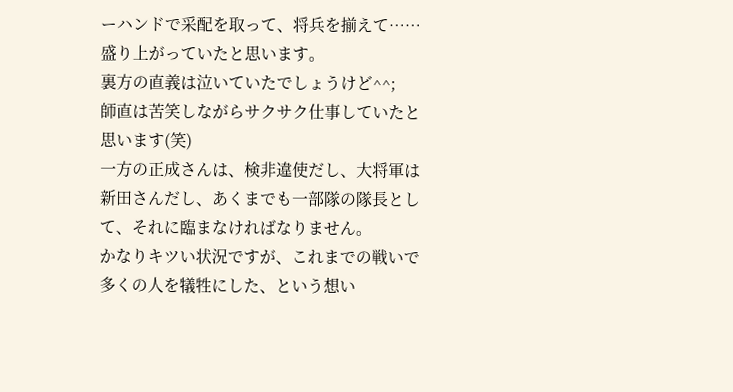ーハンドで采配を取って、将兵を揃えて……盛り上がっていたと思います。
裏方の直義は泣いていたでしょうけど^^;
師直は苦笑しながらサクサク仕事していたと思います(笑)
一方の正成さんは、検非違使だし、大将軍は新田さんだし、あくまでも一部隊の隊長として、それに臨まなければなりません。
かなりキツい状況ですが、これまでの戦いで多くの人を犠牲にした、という想い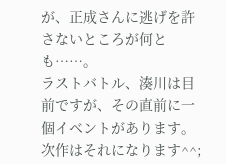が、正成さんに逃げを許さないところが何とも……。
ラストバトル、湊川は目前ですが、その直前に一個イベントがあります。
次作はそれになります^^;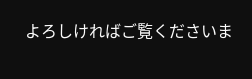よろしければご覧くださいま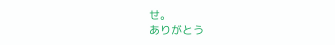せ。
ありがとう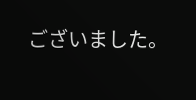ございました。